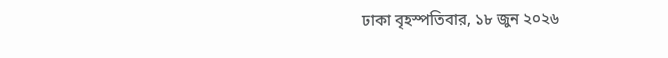ঢাকা বৃহস্পতিবার, ১৮ জুন ২০২৬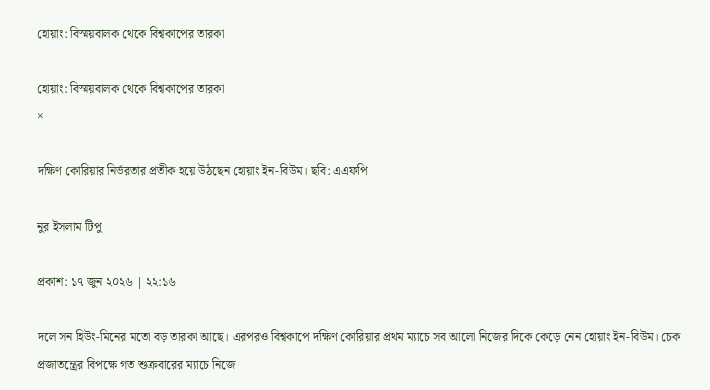হোয়াং: বিস্ময়বালক থেকে বিশ্বকাপের তারকা

হোয়াং: বিস্ময়বালক থেকে বিশ্বকাপের তারকা
×

দক্ষিণ কোরিয়ার নির্ভরতার প্রতীক হয়ে উঠছেন হোয়াং ইন-বিউম। ছবি: এএফপি

নুর ইসলাম টিপু

প্রকাশ: ১৭ জুন ২০২৬ | ২২:১৬

দলে সন হিউং-মিনের মতো বড় তারকা আছে। এরপরও বিশ্বকাপে দক্ষিণ কোরিয়ার প্রথম ম্যাচে সব আলো নিজের দিকে কেড়ে নেন হোয়াং ইন-বিউম। চেক প্রজাতন্ত্রের বিপক্ষে গত শুক্রবারের ম্যাচে নিজে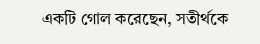একটি গোল করেছেন, সতীর্থকে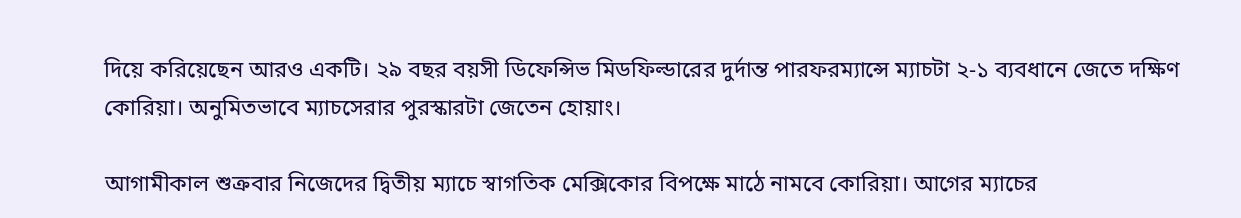দিয়ে করিয়েছেন আরও একটি। ২৯ বছর বয়সী ডিফেন্সিভ মিডফিল্ডারের দুর্দান্ত পারফরম্যান্সে ম্যাচটা ২-১ ব্যবধানে জেতে দক্ষিণ কোরিয়া। অনুমিতভাবে ম্যাচসেরার পুরস্কারটা জেতেন হোয়াং।

আগামীকাল শুক্রবার নিজেদের দ্বিতীয় ম্যাচে স্বাগতিক মেক্সিকোর বিপক্ষে মাঠে নামবে কোরিয়া। আগের ম্যাচের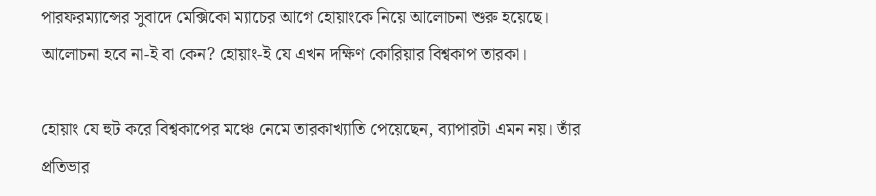পারফরম্যান্সের সুবাদে মেক্সিকো ম্যাচের আগে হোয়াংকে নিয়ে আলোচনা শুরু হয়েছে। আলোচনা হবে না-ই বা কেন? হোয়াং-ই যে এখন দক্ষিণ কোরিয়ার বিশ্বকাপ তারকা।

হোয়াং যে হুট করে বিশ্বকাপের মঞ্চে নেমে তারকাখ্যাতি পেয়েছেন, ব্যাপারটা এমন নয়। তাঁর প্রতিভার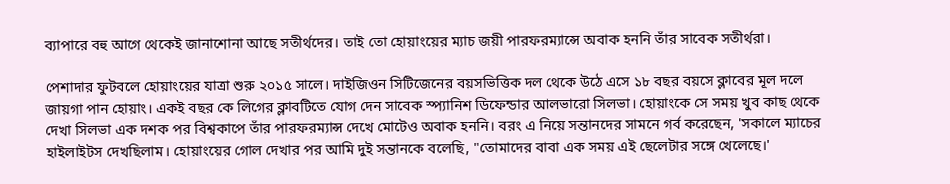ব্যাপারে বহু আগে থেকেই জানাশোনা আছে সতীর্থদের। তাই তো হোয়াংয়ের ম্যাচ জয়ী পারফরম্যান্সে অবাক হননি তাঁর সাবেক সতীর্থরা।

পেশাদার ফুটবলে হোয়াংয়ের যাত্রা শুরু ২০১৫ সালে। দাইজিওন সিটিজেনের বয়সভিত্তিক দল থেকে উঠে এসে ১৮ বছর বয়সে ক্লাবের মূল দলে জায়গা পান হোয়াং। একই বছর কে লিগের ক্লাবটিতে যোগ দেন সাবেক স্প্যানিশ ডিফেন্ডার আলভারো সিলভা। হোয়াংকে সে সময় খুব কাছ থেকে দেখা সিলভা এক দশক পর বিশ্বকাপে তাঁর পারফরম্যান্স দেখে মোটেও অবাক হননি। বরং এ নিয়ে সন্তানদের সামনে গর্ব করেছেন, 'সকালে ম্যাচের হাইলাইটস দেখছিলাম। হোয়াংয়ের গোল দেখার পর আমি দুই সন্তানকে বলেছি, "তোমাদের বাবা এক সময় এই ছেলেটার সঙ্গে খেলেছে।'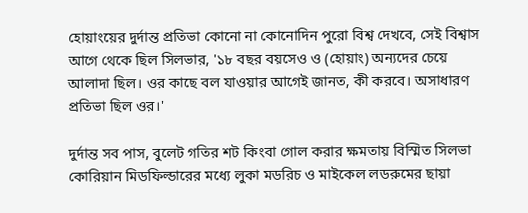হোয়াংয়ের দুর্দান্ত প্রতিভা কোনো না কোনোদিন পুরো বিশ্ব দেখবে, সেই বিশ্বাস আগে থেকে ছিল সিলভার, '১৮ বছর বয়সেও ও (হোয়াং) অন্যদের চেয়ে আলাদা ছিল। ওর কাছে বল যাওয়ার আগেই জানত, কী করবে। অসাধারণ প্রতিভা ছিল ওর।'

দুর্দান্ত সব পাস, বুলেট গতির শট কিংবা গোল করার ক্ষমতায় বিস্মিত সিলভা কোরিয়ান মিডফিল্ডারের মধ্যে লুকা মডরিচ ও মাইকেল লডরুমের ছায়া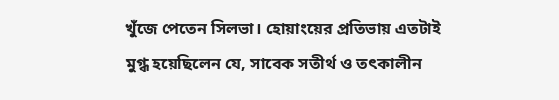খুঁজে পেতেন সিলভা। হোয়াংয়ের প্রতিভায় এতটাই মুগ্ধ হয়েছিলেন যে, সাবেক সতীর্থ ও তৎকালীন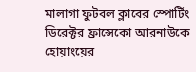মালাগা ফুটবল ক্লাবের স্পোর্টিং ডিরেক্টর ফ্রান্সেকো আরনাউকে হোয়াংয়ের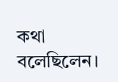কথা বলেছিলেন।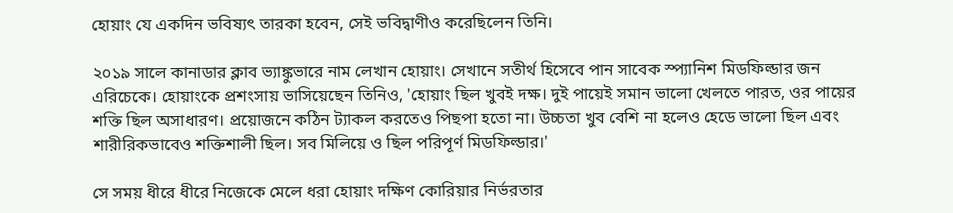হোয়াং যে একদিন ভবিষ্যৎ তারকা হবেন, সেই ভবিদ্বাণীও করেছিলেন তিনি।

২০১৯ সালে কানাডার ক্লাব ভ্যাঙ্কুভারে নাম লেখান হোয়াং। সেখানে সতীর্থ হিসেবে পান সাবেক স্প্যানিশ মিডফিল্ডার জন এরিচেকে। হোয়াংকে প্রশংসায় ভাসিয়েছেন তিনিও, 'হোয়াং ছিল খুবই দক্ষ। দুই পায়েই সমান ভালো খেলতে পারত, ওর পায়ের শক্তি ছিল অসাধারণ। প্রয়োজনে কঠিন ট্যাকল করতেও পিছপা হতো না। উচ্চতা খুব বেশি না হলেও হেডে ভালো ছিল এবং শারীরিকভাবেও শক্তিশালী ছিল। সব মিলিয়ে ও ছিল পরিপূর্ণ মিডফিল্ডার।'

সে সময় ধীরে ধীরে নিজেকে মেলে ধরা হোয়াং দক্ষিণ কোরিয়ার নির্ভরতার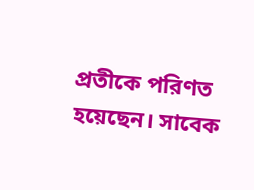প্রতীকে পরিণত হয়েছেন। সাবেক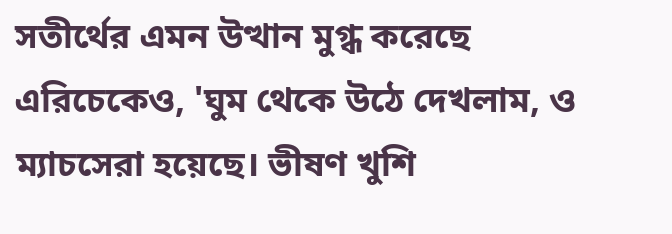সতীর্থের এমন উত্থান মুগ্ধ করেছে এরিচেকেও, 'ঘুম থেকে উঠে দেখলাম, ও ম্যাচসেরা হয়েছে। ভীষণ খুশি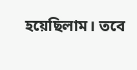হয়েছিলাম। তবে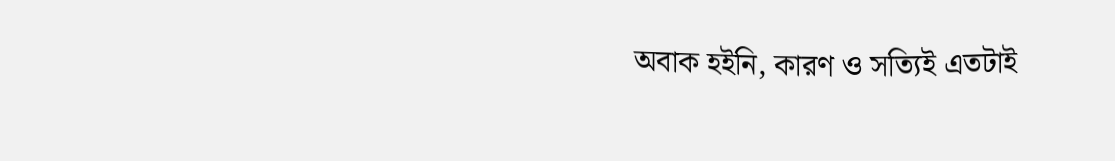অবাক হইনি, কারণ ও সত্যিই এতটাই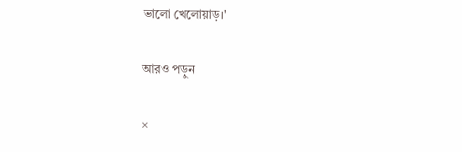ভালো খেলোয়াড়।'

আরও পড়ুন

×